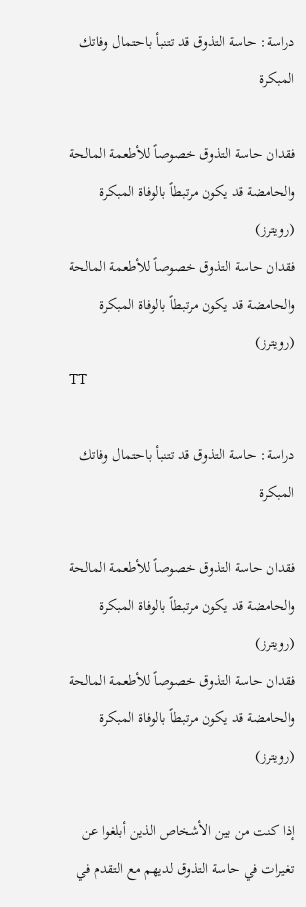دراسة: حاسة التذوق قد تتنبأ باحتمال وفاتك المبكرة

فقدان حاسة التذوق خصوصاً للأطعمة المالحة والحامضة قد يكون مرتبطاً بالوفاة المبكرة (رويترز)
فقدان حاسة التذوق خصوصاً للأطعمة المالحة والحامضة قد يكون مرتبطاً بالوفاة المبكرة (رويترز)
TT

دراسة: حاسة التذوق قد تتنبأ باحتمال وفاتك المبكرة

فقدان حاسة التذوق خصوصاً للأطعمة المالحة والحامضة قد يكون مرتبطاً بالوفاة المبكرة (رويترز)
فقدان حاسة التذوق خصوصاً للأطعمة المالحة والحامضة قد يكون مرتبطاً بالوفاة المبكرة (رويترز)

إذا كنت من بين الأشخاص الذين أبلغوا عن تغيرات في حاسة التذوق لديهم مع التقدم في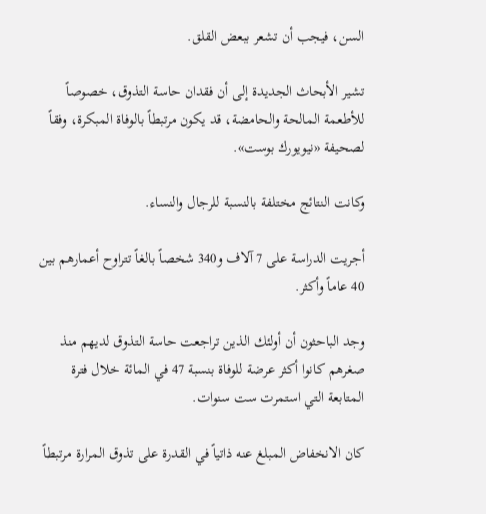السن، فيجب أن تشعر ببعض القلق.

تشير الأبحاث الجديدة إلى أن فقدان حاسة التذوق، خصوصاً للأطعمة المالحة والحامضة، قد يكون مرتبطاً بالوفاة المبكرة، وفقاً لصحيفة «نيويورك بوست».

وكانت النتائج مختلفة بالنسبة للرجال والنساء.

أجريت الدراسة على 7 آلاف و340 شخصاً بالغاً تتراوح أعمارهم بين 40 عاماً وأكثر.

وجد الباحثون أن أولئك الذين تراجعت حاسة التذوق لديهم منذ صغرهم كانوا أكثر عرضة للوفاة بنسبة 47 في المائة خلال فترة المتابعة التي استمرت ست سنوات.

كان الانخفاض المبلغ عنه ذاتياً في القدرة على تذوق المرارة مرتبطاً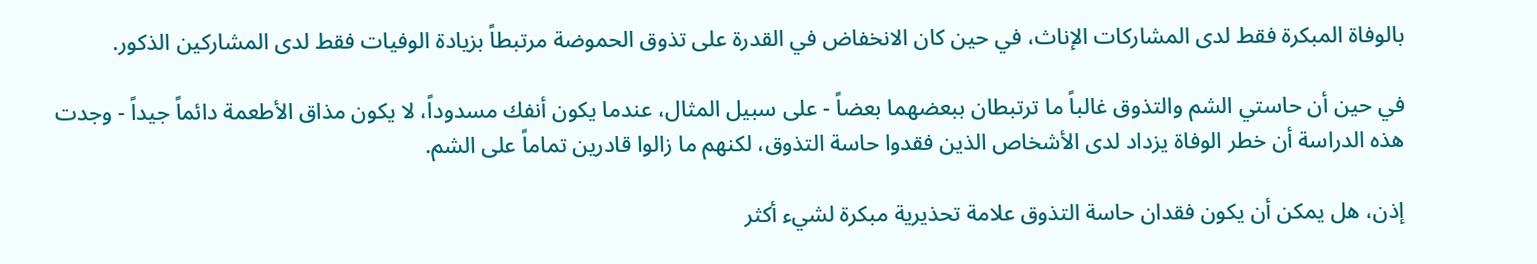بالوفاة المبكرة فقط لدى المشاركات الإناث، في حين كان الانخفاض في القدرة على تذوق الحموضة مرتبطاً بزيادة الوفيات فقط لدى المشاركين الذكور.

في حين أن حاستي الشم والتذوق غالباً ما ترتبطان ببعضهما بعضاً - على سبيل المثال، عندما يكون أنفك مسدوداً، لا يكون مذاق الأطعمة دائماً جيداً - وجدت هذه الدراسة أن خطر الوفاة يزداد لدى الأشخاص الذين فقدوا حاسة التذوق، لكنهم ما زالوا قادرين تماماً على الشم.

إذن، هل يمكن أن يكون فقدان حاسة التذوق علامة تحذيرية مبكرة لشيء أكثر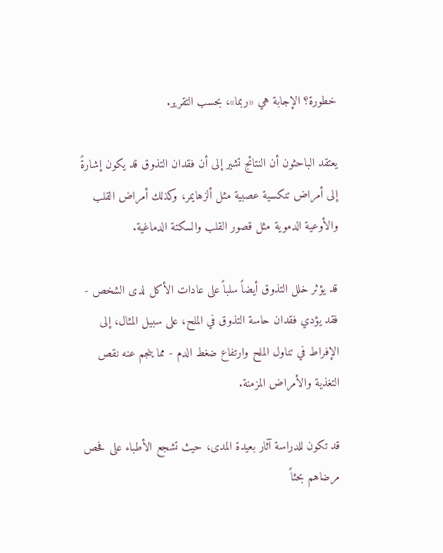خطورة؟ الإجابة هي «ربما»، بحسب التقرير.

يعتقد الباحثون أن النتائج تشير إلى أن فقدان التذوق قد يكون إشارةً إلى أمراض تنكسية عصبية مثل ألزهايمر، وكذلك أمراض القلب والأوعية الدموية مثل قصور القلب والسكتة الدماغية.

قد يؤثر خلل التذوق أيضاً سلباً على عادات الأكل لدى الشخص - فقد يؤدي فقدان حاسة التذوق في الملح، على سبيل المثال، إلى الإفراط في تناول الملح وارتفاع ضغط الدم - مما ينجم عنه نقص التغذية والأمراض المزمنة.

قد تكون للدراسة آثار بعيدة المدى، حيث تشجع الأطباء على فحص مرضاهم بحثاً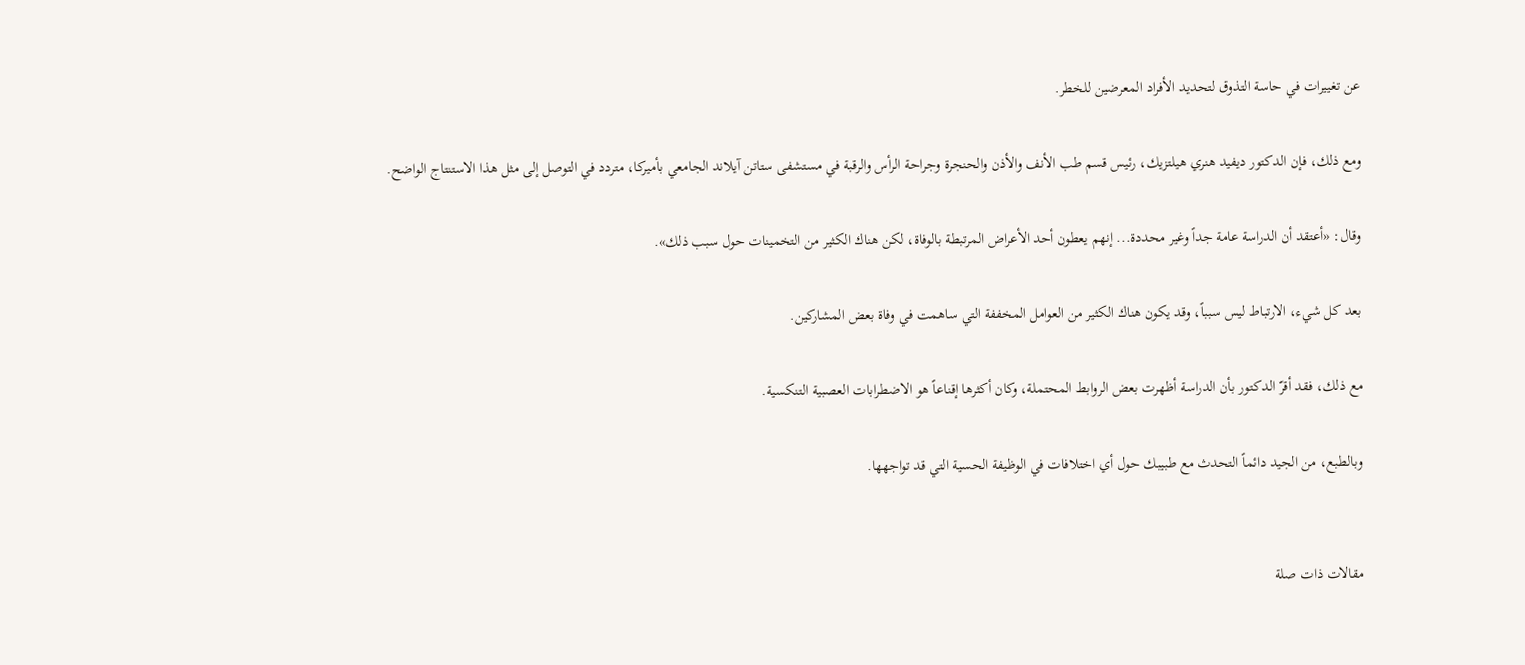عن تغييرات في حاسة التذوق لتحديد الأفراد المعرضين للخطر.

ومع ذلك، فإن الدكتور ديفيد هنري هيلتزيك، رئيس قسم طب الأنف والأذن والحنجرة وجراحة الرأس والرقبة في مستشفى ستاتن آيلاند الجامعي بأميركا، متردد في التوصل إلى مثل هذا الاستنتاج الواضح.

وقال: «أعتقد أن الدراسة عامة جداً وغير محددة... إنهم يعطون أحد الأعراض المرتبطة بالوفاة، لكن هناك الكثير من التخمينات حول سبب ذلك».

بعد كل شيء، الارتباط ليس سبباً، وقد يكون هناك الكثير من العوامل المخففة التي ساهمت في وفاة بعض المشاركين.

مع ذلك، فقد أقرّ الدكتور بأن الدراسة أظهرت بعض الروابط المحتملة، وكان أكثرها إقناعاً هو الاضطرابات العصبية التنكسية.

وبالطبع، من الجيد دائماً التحدث مع طبيبك حول أي اختلافات في الوظيفة الحسية التي قد تواجهها.


مقالات ذات صلة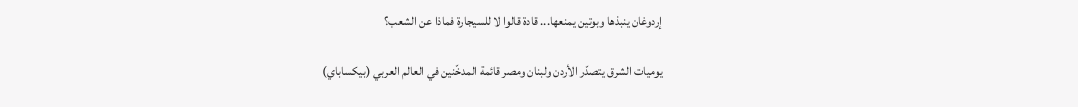إردوغان ينبذها وبوتين يمنعها... قادة قالوا لا للسيجارة فماذا عن الشعب؟

يوميات الشرق يتصدّر الأردن ولبنان ومصر قائمة المدخّنين في العالم العربي (بيكساباي)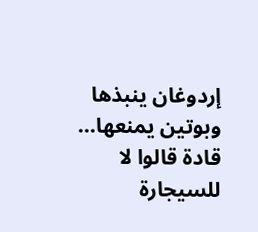إردوغان ينبذها وبوتين يمنعها... قادة قالوا لا للسيجارة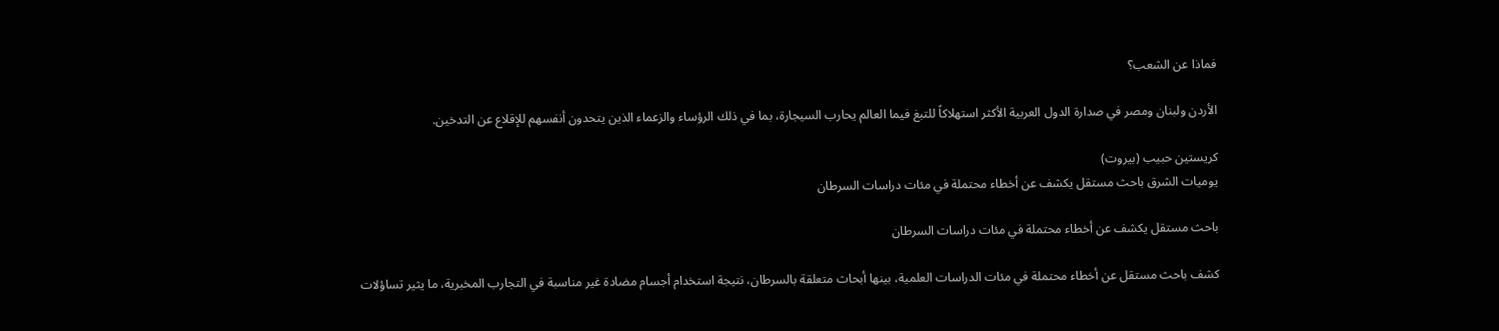فماذا عن الشعب؟

الأردن ولبنان ومصر في صدارة الدول العربية الأكثر استهلاكاً للتبغ فيما العالم يحارب السيجارة، بما في ذلك الرؤساء والزعماء الذين يتحدون أنفسهم للإقلاع عن التدخين.

كريستين حبيب (بيروت)
يوميات الشرق باحث مستقل يكشف عن أخطاء محتملة في مئات دراسات السرطان

باحث مستقل يكشف عن أخطاء محتملة في مئات دراسات السرطان

كشف باحث مستقل عن أخطاء محتملة في مئات الدراسات العلمية، بينها أبحاث متعلقة بالسرطان، نتيجة استخدام أجسام مضادة غير مناسبة في التجارب المخبرية، ما يثير تساؤلات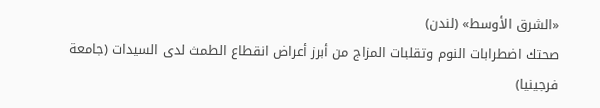«الشرق الأوسط» (لندن)
صحتك اضطرابات النوم وتقلبات المزاج من أبرز أعراض انقطاع الطمث لدى السيدات (جامعة فرجينيا)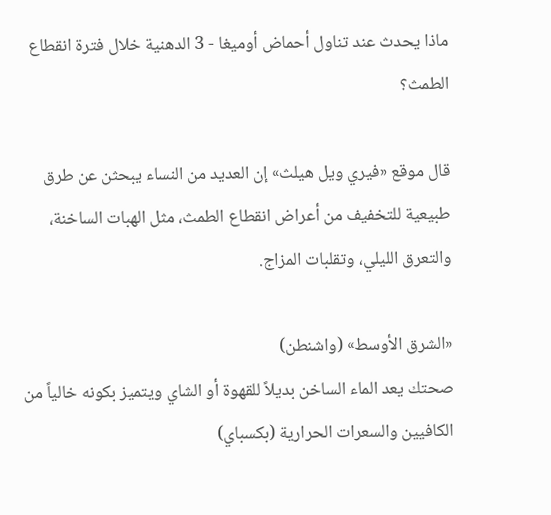ماذا يحدث عند تناول أحماض أوميغا - 3 الدهنية خلال فترة انقطاع الطمث؟

قال موقع «فيري ويل هيلث» إن العديد من النساء يبحثن عن طرق طبيعية للتخفيف من أعراض انقطاع الطمث، مثل الهبات الساخنة، والتعرق الليلي، وتقلبات المزاج.

«الشرق الأوسط» (واشنطن)
صحتك يعد الماء الساخن بديلاً للقهوة أو الشاي ويتميز بكونه خالياً من الكافيين والسعرات الحرارية (بكسباي)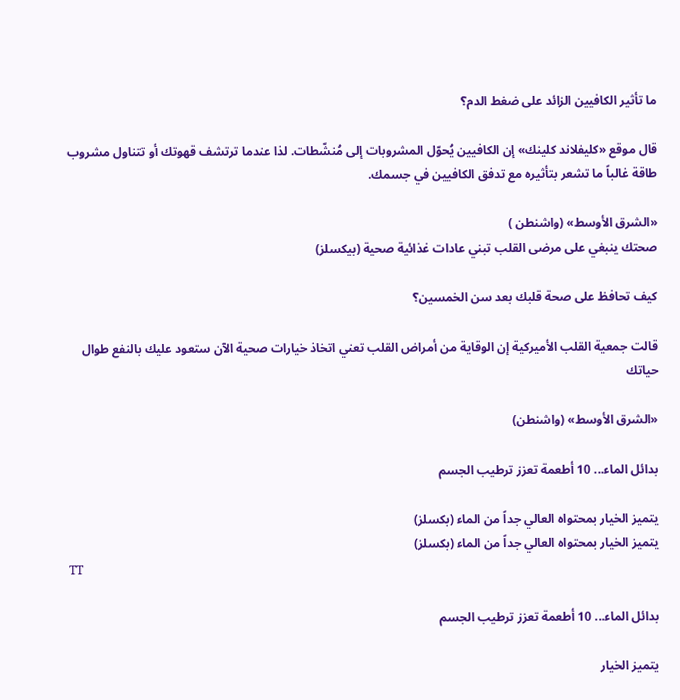ما تأثير الكافيين الزائد على ضغط الدم؟

قال موقع «كليفلاند كلينك» إن الكافيين يُحوّل المشروبات إلى مُنشّطات. لذا عندما ترتشف قهوتك أو تتناول مشروب طاقة غالباً ما تشعر بتأثيره مع تدفق الكافيين في جسمك.

«الشرق الأوسط» (واشنطن )
صحتك ينبغي على مرضى القلب تبني عادات غذائية صحية (بيكسلز)

كيف تحافظ على صحة قلبك بعد سن الخمسين؟

قالت جمعية القلب الأميركية إن الوقاية من أمراض القلب تعني اتخاذ خيارات صحية الآن ستعود عليك بالنفع طوال حياتك

«الشرق الأوسط» (واشنطن)

بدائل الماء... 10 أطعمة تعزز ترطيب الجسم

يتميز الخيار بمحتواه العالي جداً من الماء (بكسلز)
يتميز الخيار بمحتواه العالي جداً من الماء (بكسلز)
TT

بدائل الماء... 10 أطعمة تعزز ترطيب الجسم

يتميز الخيار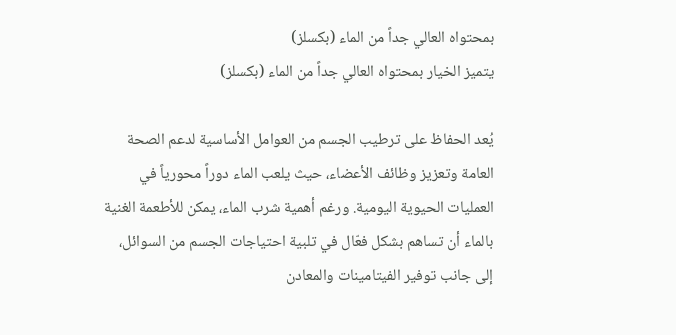بمحتواه العالي جداً من الماء (بكسلز)
يتميز الخيار بمحتواه العالي جداً من الماء (بكسلز)

يُعد الحفاظ على ترطيب الجسم من العوامل الأساسية لدعم الصحة العامة وتعزيز وظائف الأعضاء، حيث يلعب الماء دوراً محورياً في العمليات الحيوية اليومية. ورغم أهمية شرب الماء، يمكن للأطعمة الغنية بالماء أن تساهم بشكل فعّال في تلبية احتياجات الجسم من السوائل، إلى جانب توفير الفيتامينات والمعادن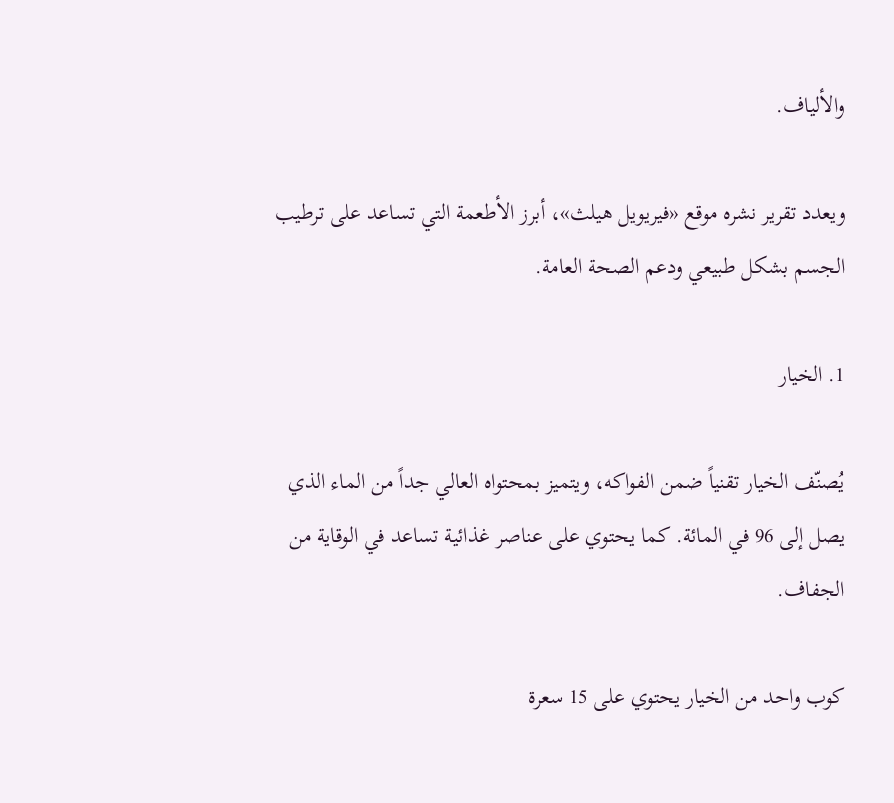والألياف.

ويعدد تقرير نشره موقع «فيريويل هيلث»، أبرز الأطعمة التي تساعد على ترطيب الجسم بشكل طبيعي ودعم الصحة العامة.

1. الخيار

يُصنّف الخيار تقنياً ضمن الفواكه، ويتميز بمحتواه العالي جداً من الماء الذي يصل إلى 96 في المائة. كما يحتوي على عناصر غذائية تساعد في الوقاية من الجفاف.

كوب واحد من الخيار يحتوي على 15 سعرة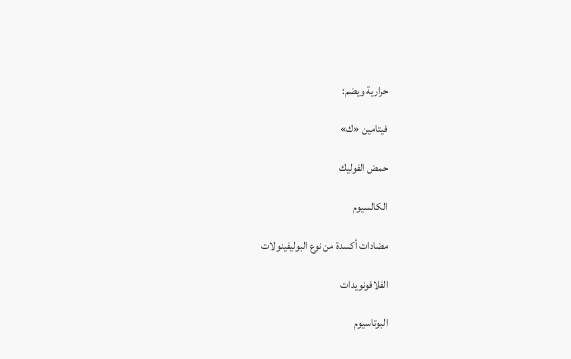حرارية ويضم:

فيتامين «ك»

حمض الفوليك

الكالسيوم

مضادات أكسدة من نوع البوليفينولات

الفلافونويدات

البوتاسيوم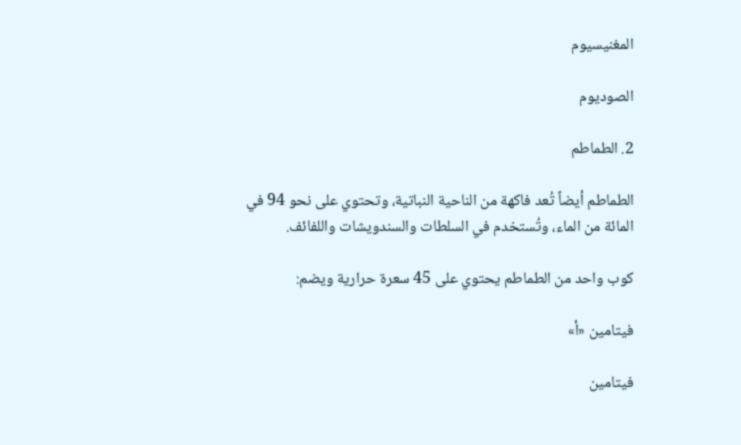المغنيسيوم

الصوديوم

2. الطماطم

الطماطم أيضاً تُعد فاكهة من الناحية النباتية، وتحتوي على نحو 94 في المائة من الماء، وتُستخدم في السلطات والسندويشات واللفائف.

كوب واحد من الطماطم يحتوي على 45 سعرة حرارية ويضم:

فيتامين «أ»

فيتامين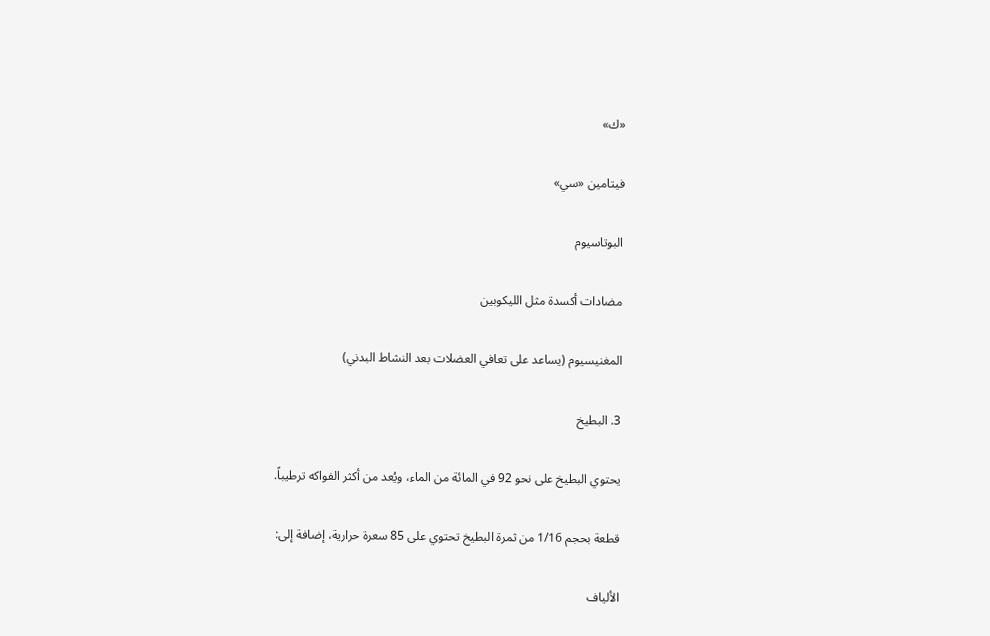«ك»

فيتامين «سي»

البوتاسيوم

مضادات أكسدة مثل الليكوبين

المغنيسيوم (يساعد على تعافي العضلات بعد النشاط البدني)

3. البطيخ

يحتوي البطيخ على نحو 92 في المائة من الماء، ويُعد من أكثر الفواكه ترطيباً.

قطعة بحجم 1/16 من ثمرة البطيخ تحتوي على 85 سعرة حرارية، إضافة إلى:

الألياف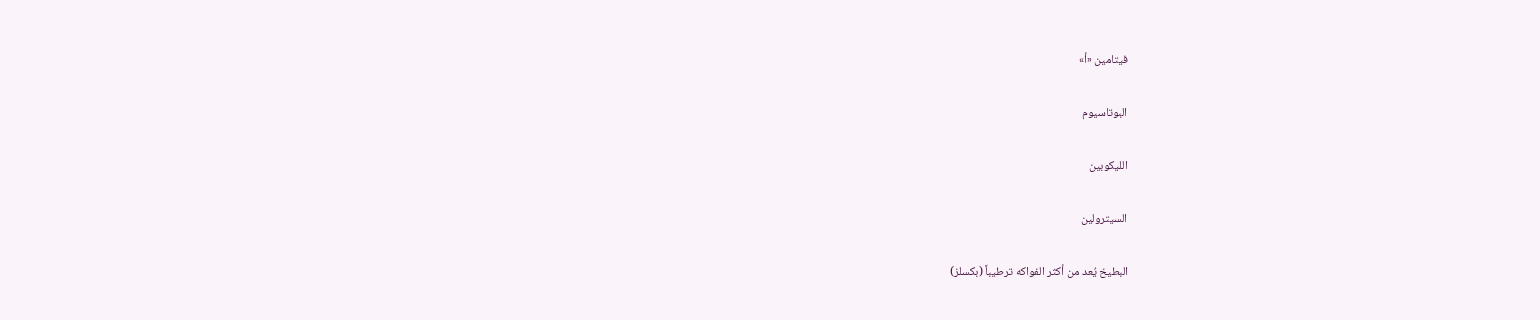فيتامين «أ»

البوتاسيوم

الليكوبين

السيترولين

البطيخ يُعد من أكثر الفواكه ترطيباً (بكسلز)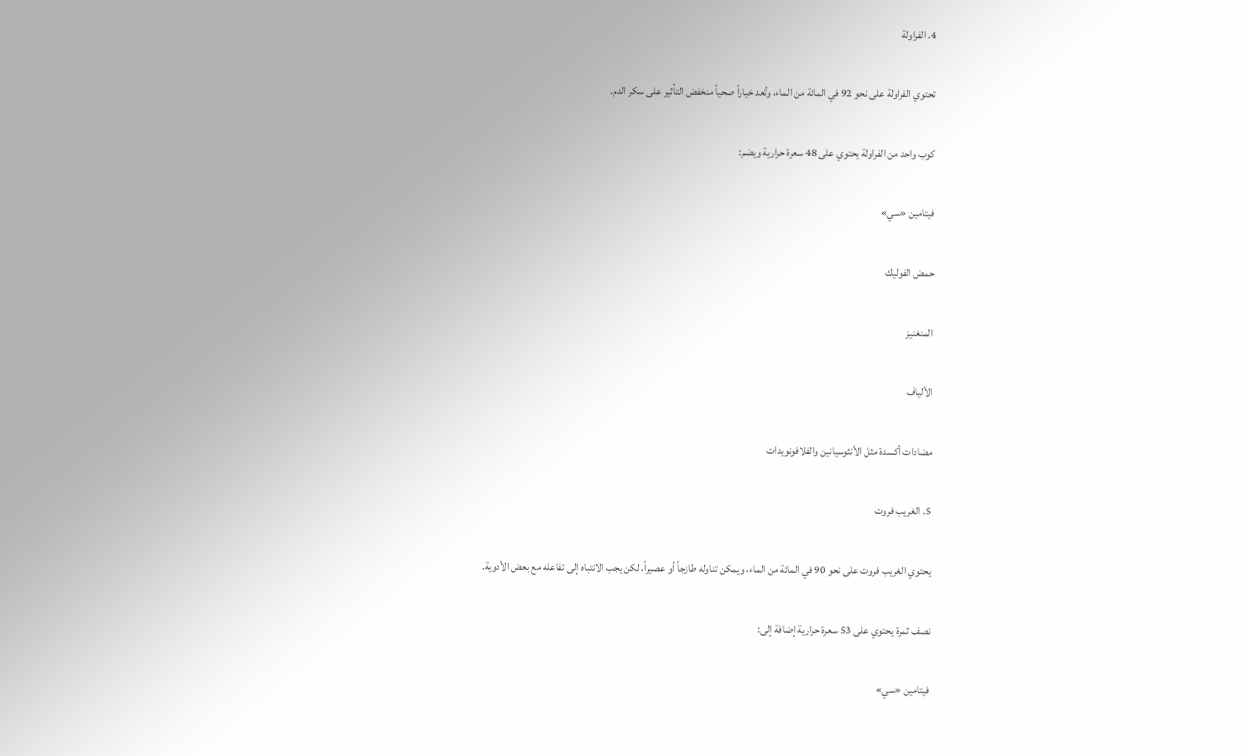4. الفراولة

تحتوي الفراولة على نحو 92 في المائة من الماء، وتُعد خياراً صحياً منخفض التأثير على سكر الدم.

كوب واحد من الفراولة يحتوي على 48 سعرة حرارية ويضم:

فيتامين «سي»

حمض الفوليك

المنغنيز

الألياف

مضادات أكسدة مثل الأنثوسيانين والفلافونويدات

5. الغريب فروت

يحتوي الغريب فروت على نحو 90 في المائة من الماء، ويمكن تناوله طازجاً أو عصيراً، لكن يجب الانتباه إلى تفاعله مع بعض الأدوية.

نصف ثمرة يحتوي على 53 سعرة حرارية إضافة إلى:

فيتامين «سي»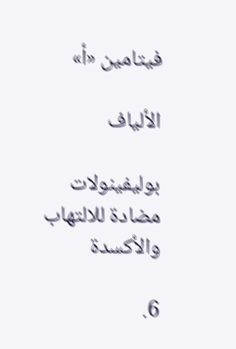فيتامين «أ»

الألياف

بوليفينولات مضادة للالتهاب والأكسدة

6.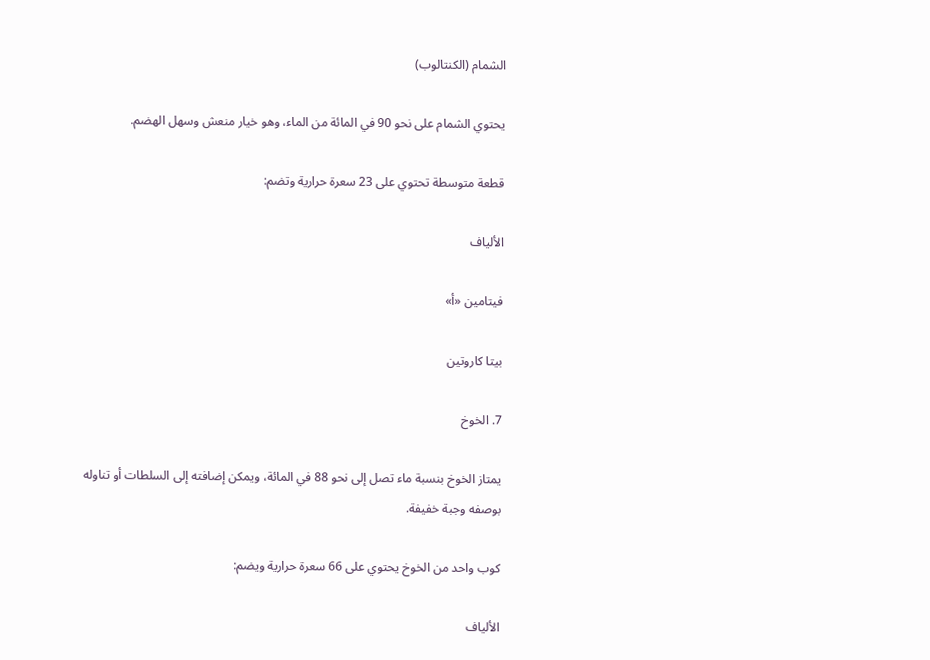الشمام (الكنتالوب)

يحتوي الشمام على نحو 90 في المائة من الماء، وهو خيار منعش وسهل الهضم.

قطعة متوسطة تحتوي على 23 سعرة حرارية وتضم:

الألياف

فيتامين «أ»

بيتا كاروتين

7. الخوخ

يمتاز الخوخ بنسبة ماء تصل إلى نحو 88 في المائة، ويمكن إضافته إلى السلطات أو تناوله بوصفه وجبة خفيفة.

كوب واحد من الخوخ يحتوي على 66 سعرة حرارية ويضم:

الألياف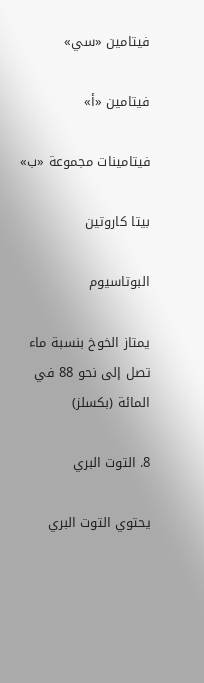فيتامين «سي»

فيتامين «أ»

فيتامينات مجموعة «ب»

بيتا كاروتين

البوتاسيوم

يمتاز الخوخ بنسبة ماء تصل إلى نحو 88 في المائة (بكسلز)

8. التوت البري

يحتوي التوت البري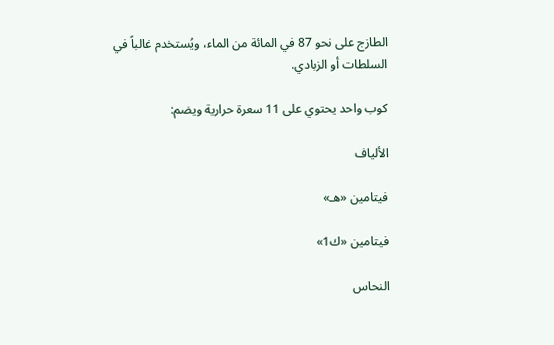الطازج على نحو 87 في المائة من الماء، ويُستخدم غالباً في السلطات أو الزبادي.

كوب واحد يحتوي على 11 سعرة حرارية ويضم:

الألياف

فيتامين «هـ»

فيتامين «ك1»

النحاس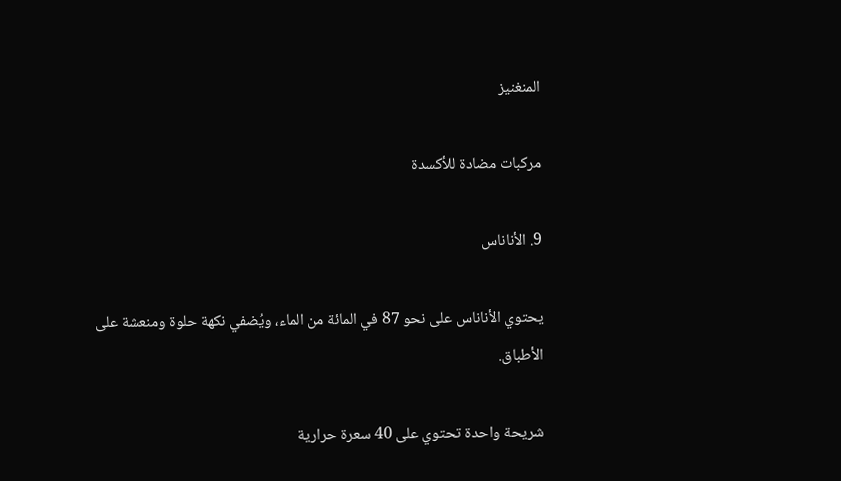المنغنيز

مركبات مضادة للأكسدة

9. الأناناس

يحتوي الأناناس على نحو 87 في المائة من الماء، ويُضفي نكهة حلوة ومنعشة على الأطباق.

شريحة واحدة تحتوي على 40 سعرة حرارية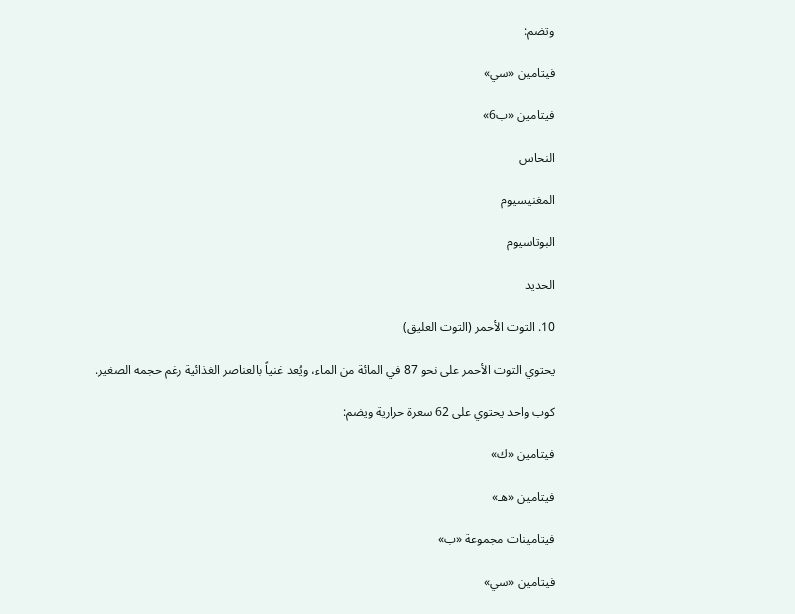وتضم:

فيتامين «سي»

فيتامين «ب6»

النحاس

المغنيسيوم

البوتاسيوم

الحديد

10. التوت الأحمر (التوت العليق)

يحتوي التوت الأحمر على نحو 87 في المائة من الماء، ويُعد غنياً بالعناصر الغذائية رغم حجمه الصغير.

كوب واحد يحتوي على 62 سعرة حرارية ويضم:

فيتامين «ك»

فيتامين «هـ»

فيتامينات مجموعة «ب»

فيتامين «سي»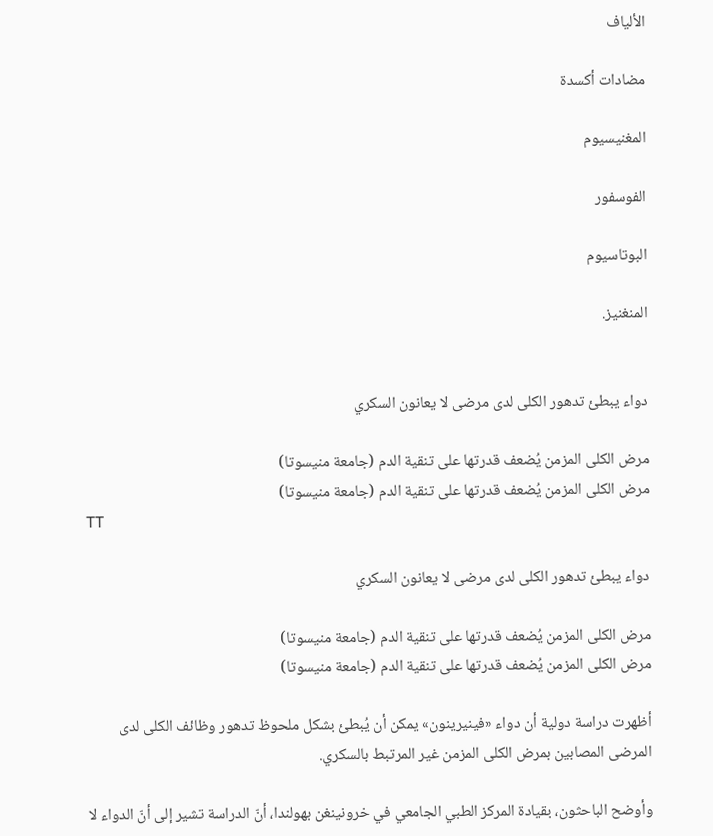الألياف

مضادات أكسدة

المغنيسيوم

الفوسفور

البوتاسيوم

المنغنيز.


دواء يبطئ تدهور الكلى لدى مرضى لا يعانون السكري

مرض الكلى المزمن يُضعف قدرتها على تنقية الدم (جامعة منيسوتا)
مرض الكلى المزمن يُضعف قدرتها على تنقية الدم (جامعة منيسوتا)
TT

دواء يبطئ تدهور الكلى لدى مرضى لا يعانون السكري

مرض الكلى المزمن يُضعف قدرتها على تنقية الدم (جامعة منيسوتا)
مرض الكلى المزمن يُضعف قدرتها على تنقية الدم (جامعة منيسوتا)

أظهرت دراسة دولية أن دواء «فينيرينون» يمكن أن يُبطئ بشكل ملحوظ تدهور وظائف الكلى لدى المرضى المصابين بمرض الكلى المزمن غير المرتبط بالسكري.

وأوضح الباحثون، بقيادة المركز الطبي الجامعي في خرونينغن بهولندا، أنّ الدراسة تشير إلى أنّ الدواء لا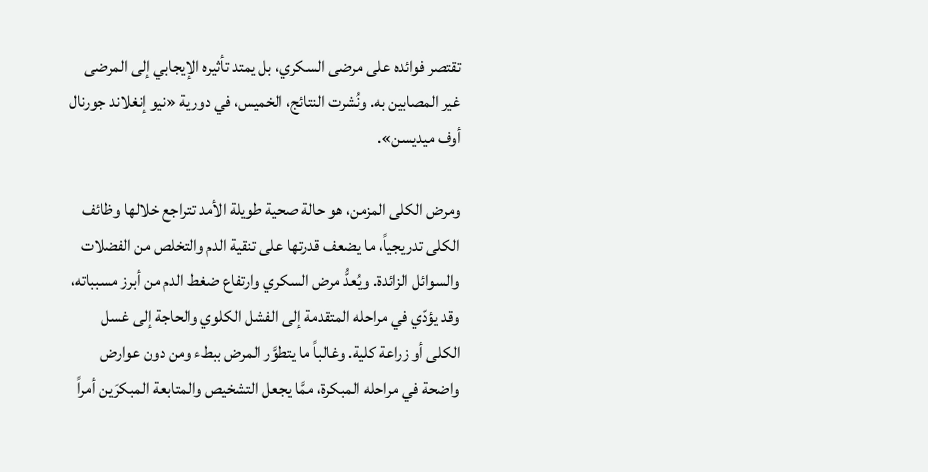تقتصر فوائده على مرضى السكري، بل يمتد تأثيره الإيجابي إلى المرضى غير المصابين به. ونُشرت النتائج، الخميس، في دورية «نيو إنغلاند جورنال أوف ميديسن».

ومرض الكلى المزمن، هو حالة صحية طويلة الأمد تتراجع خلالها وظائف الكلى تدريجياً، ما يضعف قدرتها على تنقية الدم والتخلص من الفضلات والسوائل الزائدة. ويُعدُّ مرض السكري وارتفاع ضغط الدم من أبرز مسبباته، وقد يؤدّي في مراحله المتقدمة إلى الفشل الكلوي والحاجة إلى غسل الكلى أو زراعة كلية. وغالباً ما يتطوَّر المرض ببطء ومن دون عوارض واضحة في مراحله المبكرة، ممَّا يجعل التشخيص والمتابعة المبكرَين أمراً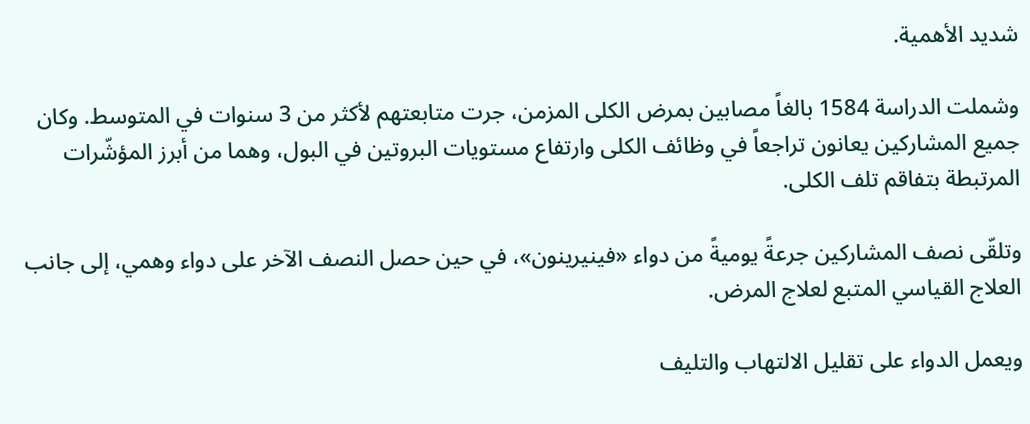شديد الأهمية.

وشملت الدراسة 1584 بالغاً مصابين بمرض الكلى المزمن، جرت متابعتهم لأكثر من 3 سنوات في المتوسط. وكان جميع المشاركين يعانون تراجعاً في وظائف الكلى وارتفاع مستويات البروتين في البول، وهما من أبرز المؤشّرات المرتبطة بتفاقم تلف الكلى.

وتلقّى نصف المشاركين جرعةً يوميةً من دواء «فينيرينون»، في حين حصل النصف الآخر على دواء وهمي، إلى جانب العلاج القياسي المتبع لعلاج المرض.

ويعمل الدواء على تقليل الالتهاب والتليف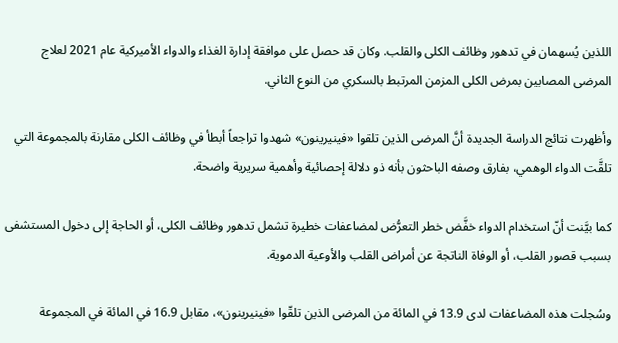اللذين يُسهمان في تدهور وظائف الكلى والقلب. وكان قد حصل على موافقة إدارة الغذاء والدواء الأميركية عام 2021 لعلاج المرضى المصابين بمرض الكلى المزمن المرتبط بالسكري من النوع الثاني.

وأظهرت نتائج الدراسة الجديدة أنَّ المرضى الذين تلقوا «فينيرينون» شهدوا تراجعاً أبطأ في وظائف الكلى مقارنة بالمجموعة التي تلقَّت الدواء الوهمي، بفارق وصفه الباحثون بأنه ذو دلالة إحصائية وأهمية سريرية واضحة.

كما بيَّنت أنّ استخدام الدواء خفَّض خطر التعرُّض لمضاعفات خطيرة تشمل تدهور وظائف الكلى، أو الحاجة إلى دخول المستشفى بسبب قصور القلب، أو الوفاة الناتجة عن أمراض القلب والأوعية الدموية.

وسُجلت هذه المضاعفات لدى 13.9 في المائة من المرضى الذين تلقّوا «فينيرينون»، مقابل 16.9 في المائة في المجموعة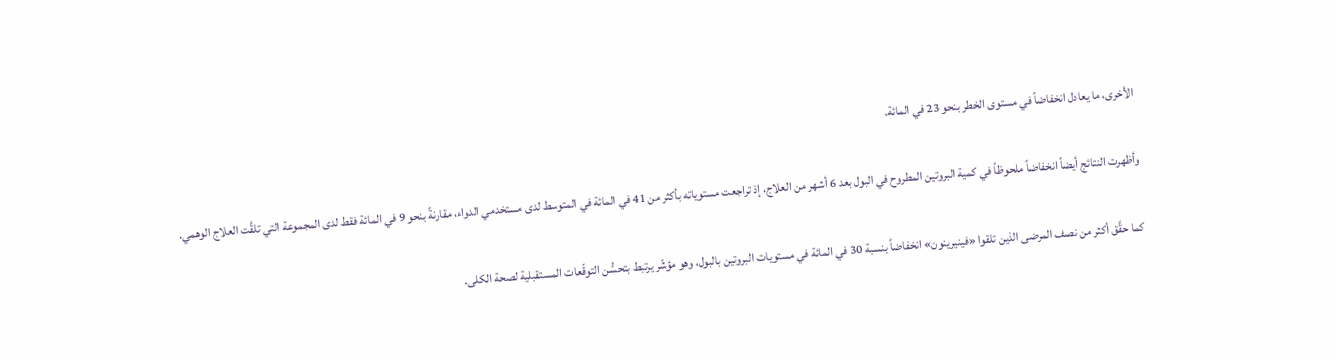الأخرى، ما يعادل انخفاضاً في مستوى الخطر بنحو 23 في المائة.

وأظهرت النتائج أيضاً انخفاضاً ملحوظاً في كمية البروتين المطروح في البول بعد 6 أشهر من العلاج، إذ تراجعت مستوياته بأكثر من 41 في المائة في المتوسط لدى مستخدمي الدواء، مقارنةً بنحو 9 في المائة فقط لدى المجموعة التي تلقَّت العلاج الوهمي.

كما حقَّق أكثر من نصف المرضى الذين تلقوا «فينيرينون» انخفاضاً بنسبة 30 في المائة في مستويات البروتين بالبول، وهو مؤشّر يرتبط بتحسُّن التوقّعات المستقبلية لصحة الكلى.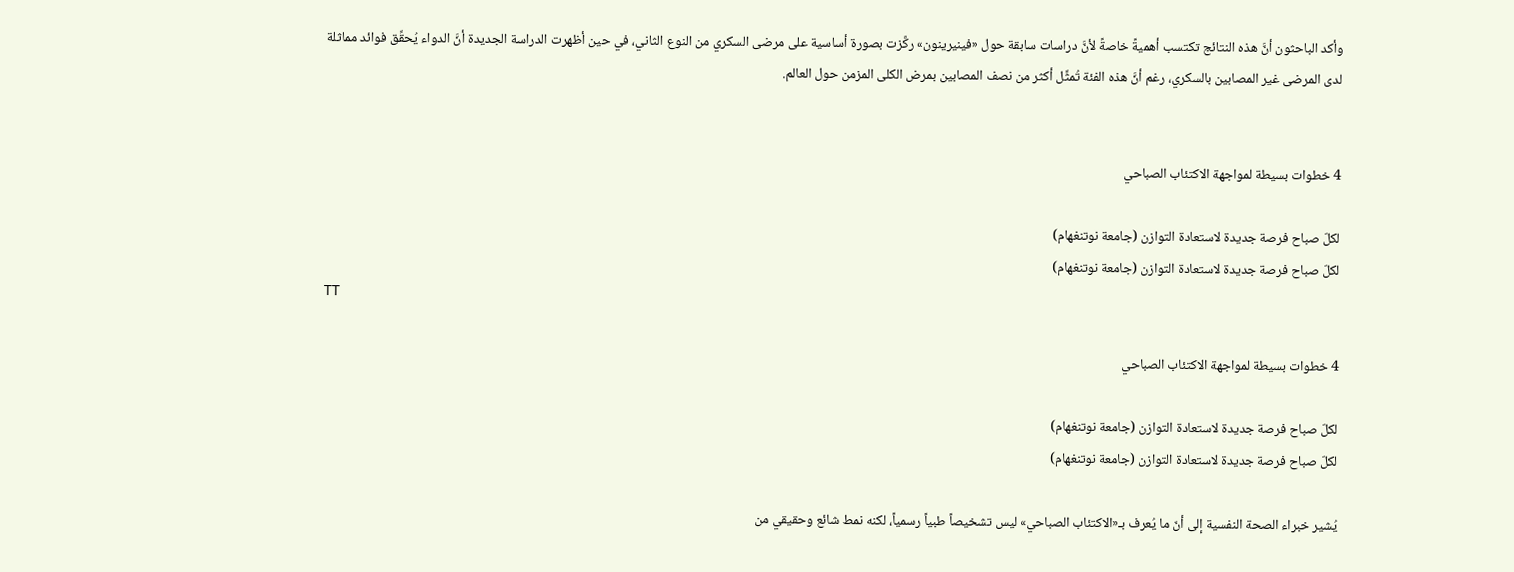وأكد الباحثون أنَّ هذه النتائج تكتسب أهميةً خاصةً لأنَّ دراسات سابقة حول «فينيرينون» ركَّزت بصورة أساسية على مرضى السكري من النوع الثاني، في حين أظهرت الدراسة الجديدة أنَّ الدواء يُحقِّق فوائد مماثلة لدى المرضى غير المصابين بالسكري، رغم أنَّ هذه الفئة تُمثِّل أكثر من نصف المصابين بمرض الكلى المزمن حول العالم.


4 خطوات بسيطة لمواجهة الاكتئاب الصباحي

لكلّ صباح فرصة جديدة لاستعادة التوازن (جامعة نوتنغهام)
لكلّ صباح فرصة جديدة لاستعادة التوازن (جامعة نوتنغهام)
TT

4 خطوات بسيطة لمواجهة الاكتئاب الصباحي

لكلّ صباح فرصة جديدة لاستعادة التوازن (جامعة نوتنغهام)
لكلّ صباح فرصة جديدة لاستعادة التوازن (جامعة نوتنغهام)

يُشير خبراء الصحة النفسية إلى أنّ ما يُعرف بـ«الاكتئاب الصباحي» ليس تشخيصاً طبياً رسمياً، لكنه نمط شائع وحقيقي من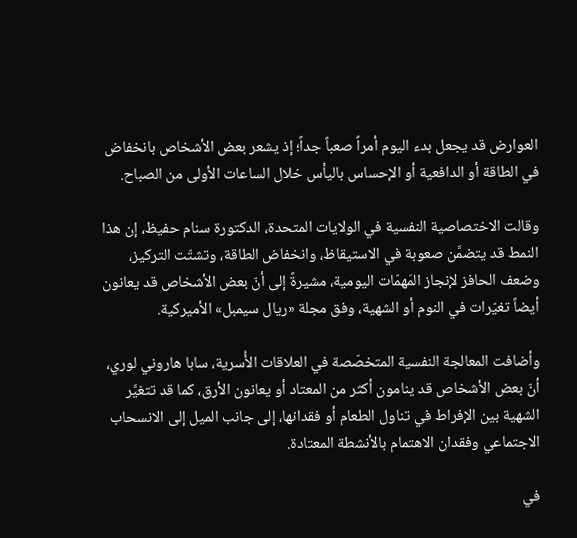العوارض قد يجعل بدء اليوم أمراً صعباً جداً؛ إذ يشعر بعض الأشخاص بانخفاض في الطاقة أو الدافعية أو الإحساس باليأس خلال الساعات الأولى من الصباح.

وقالت الاختصاصية النفسية في الولايات المتحدة، الدكتورة سنام حفيظ، إن هذا النمط قد يتضمَّن صعوبة في الاستيقاظ، وانخفاض الطاقة، وتشتّت التركيز، وضعف الحافز لإنجاز المَهمّات اليومية، مشيرةً إلى أنّ بعض الأشخاص قد يعانون أيضاً تغيّرات في النوم أو الشهية، وفق مجلة «ريال سيمبل» الأميركية.

وأضافت المعالجة النفسية المتخصّصة في العلاقات الأُسرية، سابا هاروني لوري، أنّ بعض الأشخاص قد ينامون أكثر من المعتاد أو يعانون الأرق، كما قد تتغيَّر الشهية بين الإفراط في تناول الطعام أو فقدانها، إلى جانب الميل إلى الانسحاب الاجتماعي وفقدان الاهتمام بالأنشطة المعتادة.

في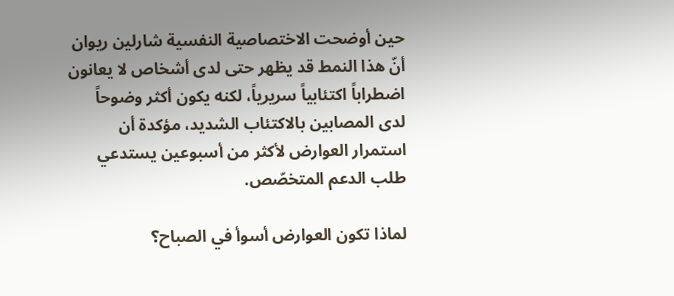حين أوضحت الاختصاصية النفسية شارلين ريوان أنّ هذا النمط قد يظهر حتى لدى أشخاص لا يعانون اضطراباً اكتئابياً سريرياً، لكنه يكون أكثر وضوحاً لدى المصابين بالاكتئاب الشديد، مؤكدة أن استمرار العوارض لأكثر من أسبوعين يستدعي طلب الدعم المتخصّص.

لماذا تكون العوارض أسوأ في الصباح؟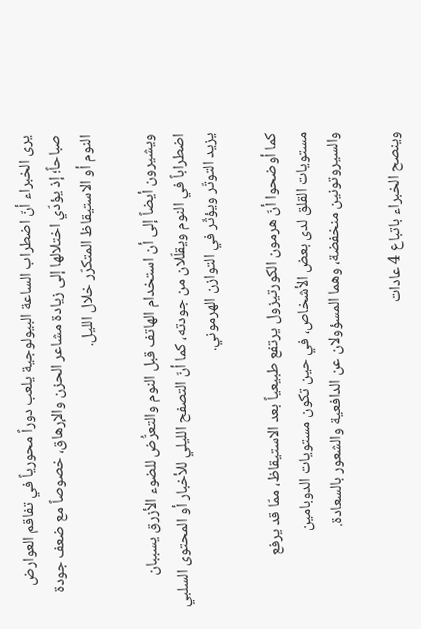يرى الخبراء أنّ اضطراب الساعة البيولوجية يلعب دوراً محورياً في تفاقم العوارض صباحاً؛ إذ يؤدّي اختلالها إلى زيادة مشاعر الحزن والإرهاق، خصوصاً مع ضعف جودة النوم أو الاستيقاظ المتكرّر خلال الليل.

ويشيرون أيضاً إلى أن استخدام الهاتف قبل النوم والتعرُّض للضوء الأزرق يسببان اضطراباً في النوم ويقلّلان من جودته، كما أنّ التصفح الليلي للأخبار أو المحتوى السلبي يزيد التوتّر ويؤثّر في التوازن الهرموني.

كما أوضحوا أنّ هرمون الكورتيزول يرتفع طبيعياً بعد الاستيقاظ، ممّا قد يرفع مستويات القلق لدى بعض الأشخاص، في حين تكون مستويات الدوبامين والسيروتونين منخفضة، وهما المسؤولان عن الدافعية والشعور بالسعادة.

وينصح الخبراء باتباع 4 عادات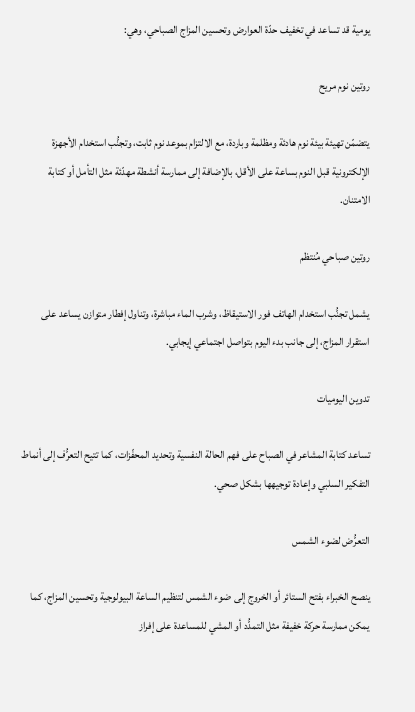يومية قد تساعد في تخفيف حدّة العوارض وتحسين المزاج الصباحي، وهي:

روتين نوم مريح

يتضمّن تهيئة بيئة نوم هادئة ومظلمة وباردة، مع الالتزام بموعد نوم ثابت، وتجنُّب استخدام الأجهزة الإلكترونية قبل النوم بساعة على الأقل، بالإضافة إلى ممارسة أنشطة مهدّئة مثل التأمل أو كتابة الامتنان.

روتين صباحي مُنتظم

يشمل تجنُّب استخدام الهاتف فور الاستيقاظ، وشرب الماء مباشرة، وتناول إفطار متوازن يساعد على استقرار المزاج، إلى جانب بدء اليوم بتواصل اجتماعي إيجابي.

تدوين اليوميات

تساعد كتابة المشاعر في الصباح على فهم الحالة النفسية وتحديد المحفّزات، كما تتيح التعرُّف إلى أنماط التفكير السلبي وإعادة توجيهها بشكل صحي.

التعرُّض لضوء الشمس

ينصح الخبراء بفتح الستائر أو الخروج إلى ضوء الشمس لتنظيم الساعة البيولوجية وتحسين المزاج، كما يمكن ممارسة حركة خفيفة مثل التمدُّد أو المشي للمساعدة على إفراز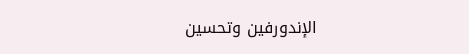الإندورفين وتحسين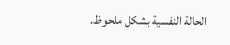الحالة النفسية بشكل ملحوظ.